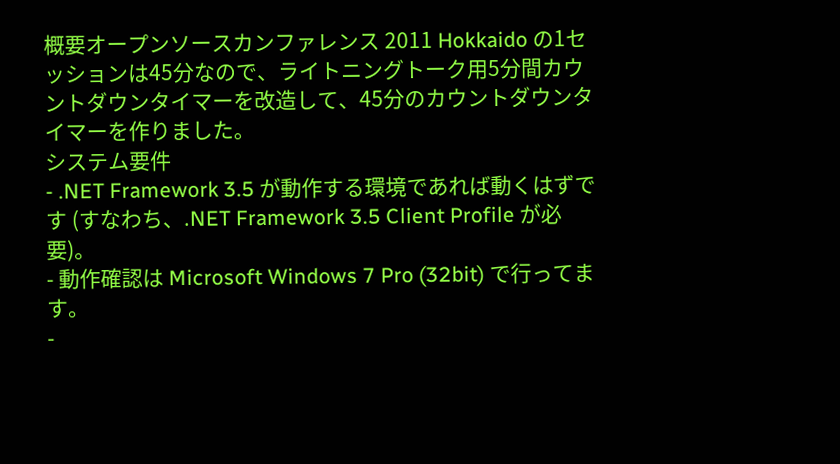概要オープンソースカンファレンス 2011 Hokkaido の1セッションは45分なので、ライトニングトーク用5分間カウントダウンタイマーを改造して、45分のカウントダウンタイマーを作りました。
システム要件
- .NET Framework 3.5 が動作する環境であれば動くはずです (すなわち、.NET Framework 3.5 Client Profile が必要)。
- 動作確認は Microsoft Windows 7 Pro (32bit) で行ってます。
-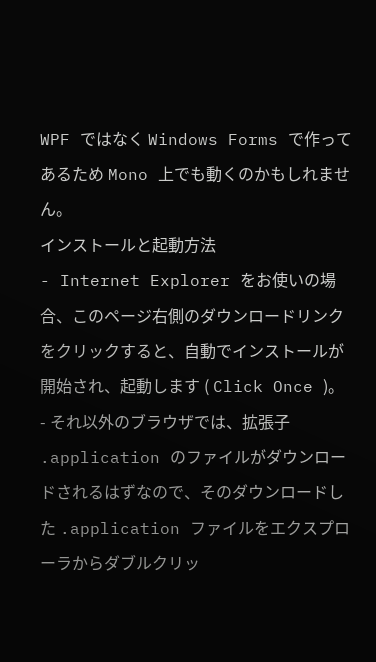WPF ではなく Windows Forms で作ってあるため Mono 上でも動くのかもしれません。
インストールと起動方法
- Internet Explorer をお使いの場合、このページ右側のダウンロードリンクをクリックすると、自動でインストールが開始され、起動します ( Click Once )。
- それ以外のブラウザでは、拡張子 .application のファイルがダウンロードされるはずなので、そのダウンロードした .application ファイルをエクスプローラからダブルクリッ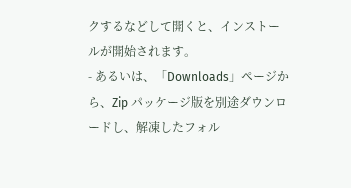クするなどして開くと、インストールが開始されます。
- あるいは、「Downloads」ページから、Zip パッケージ版を別途ダウンロードし、解凍したフォル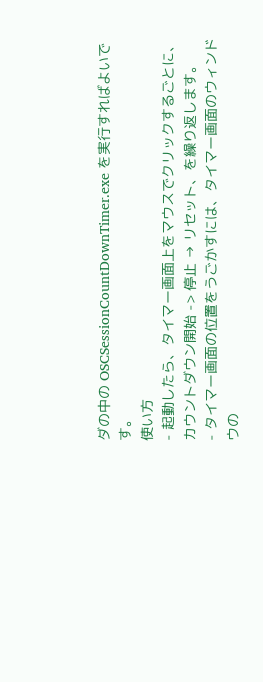ダの中の OSCSessionCountDownTimer.exe を実行すればよいです。
使い方
- 起動したら、タイマー画面上をマウスでクリックするごとに、カウントダウン開始 -> 停止 → リセット、を繰り返します。
- タイマー画面の位置をうごかすには、タイマー画面のウィンドウの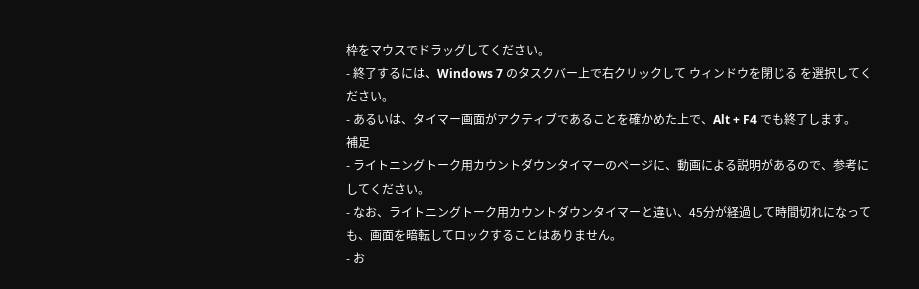枠をマウスでドラッグしてください。
- 終了するには、Windows 7 のタスクバー上で右クリックして ウィンドウを閉じる を選択してください。
- あるいは、タイマー画面がアクティブであることを確かめた上で、Alt + F4 でも終了します。
補足
- ライトニングトーク用カウントダウンタイマーのページに、動画による説明があるので、参考にしてください。
- なお、ライトニングトーク用カウントダウンタイマーと違い、45分が経過して時間切れになっても、画面を暗転してロックすることはありません。
- お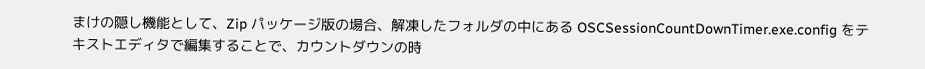まけの隠し機能として、Zip パッケージ版の場合、解凍したフォルダの中にある OSCSessionCountDownTimer.exe.config をテキストエディタで編集することで、カウントダウンの時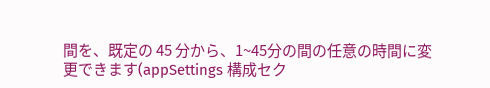間を、既定の 45 分から、1~45分の間の任意の時間に変更できます(appSettings 構成セク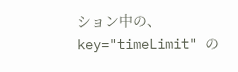ション中の、key="timeLimit" の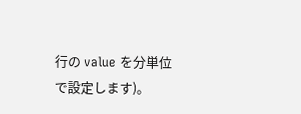行の value を分単位で設定します)。